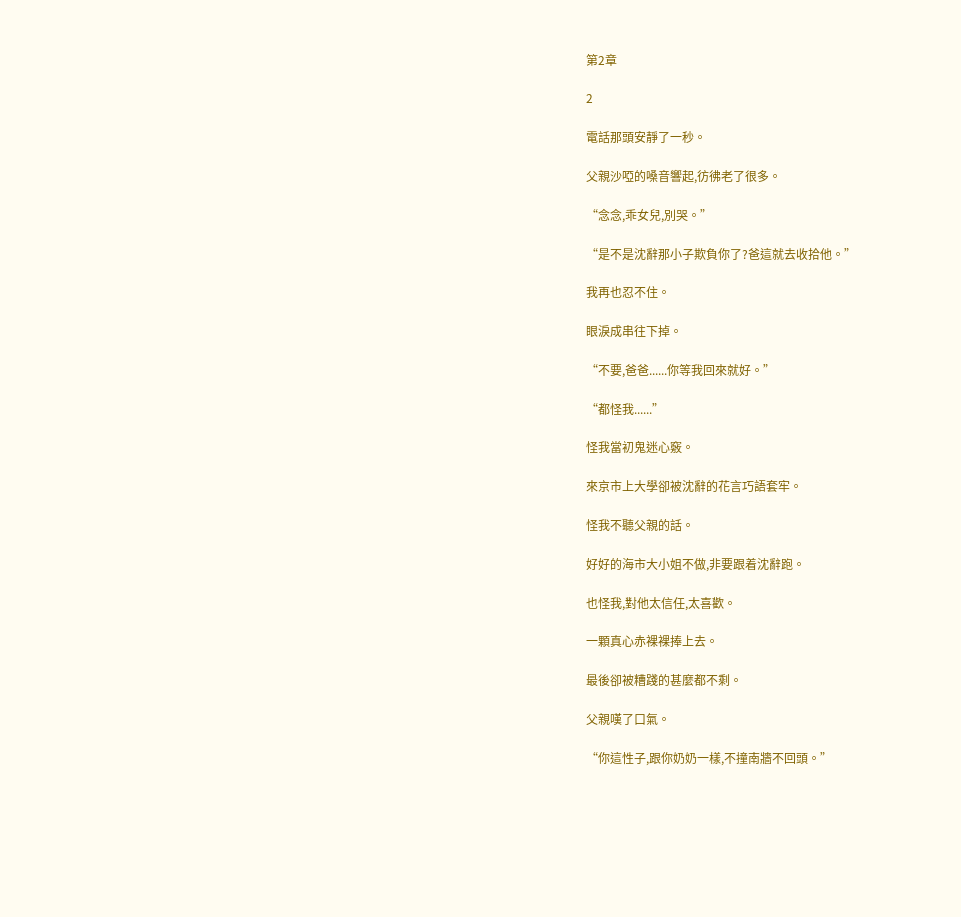第2章

2

電話那頭安靜了一秒。

父親沙啞的嗓音響起,彷彿老了很多。

“念念,乖女兒,別哭。”

“是不是沈辭那小子欺負你了?爸這就去收拾他。”

我再也忍不住。

眼淚成串往下掉。

“不要,爸爸......你等我回來就好。”

“都怪我......”

怪我當初鬼迷心竅。

來京市上大學卻被沈辭的花言巧語套牢。

怪我不聽父親的話。

好好的海市大小姐不做,非要跟着沈辭跑。

也怪我,對他太信任,太喜歡。

一顆真心赤裸裸捧上去。

最後卻被糟踐的甚麼都不剩。

父親嘆了口氣。

“你這性子,跟你奶奶一樣,不撞南牆不回頭。”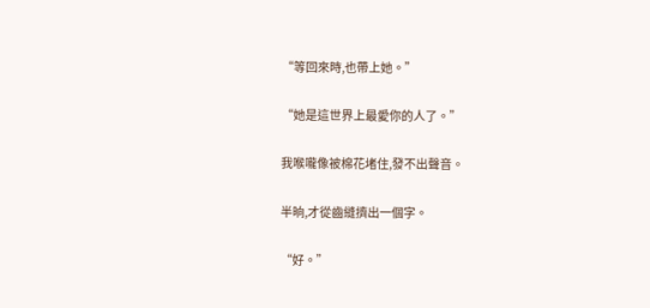“等回來時,也帶上她。”

“她是這世界上最愛你的人了。”

我喉嚨像被棉花堵住,發不出聲音。

半晌,才從齒縫擠出一個字。

“好。”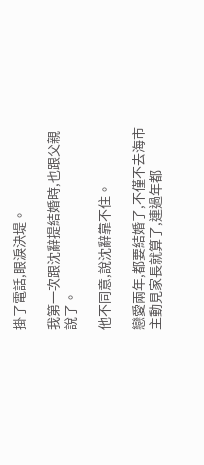掛了電話,眼淚決堤。

我第一次跟沈辭提結婚時,也跟父親說了。

他不同意,說沈辭靠不住。

戀愛兩年,都要結婚了,不僅不去海市主動見家長就算了,連過年都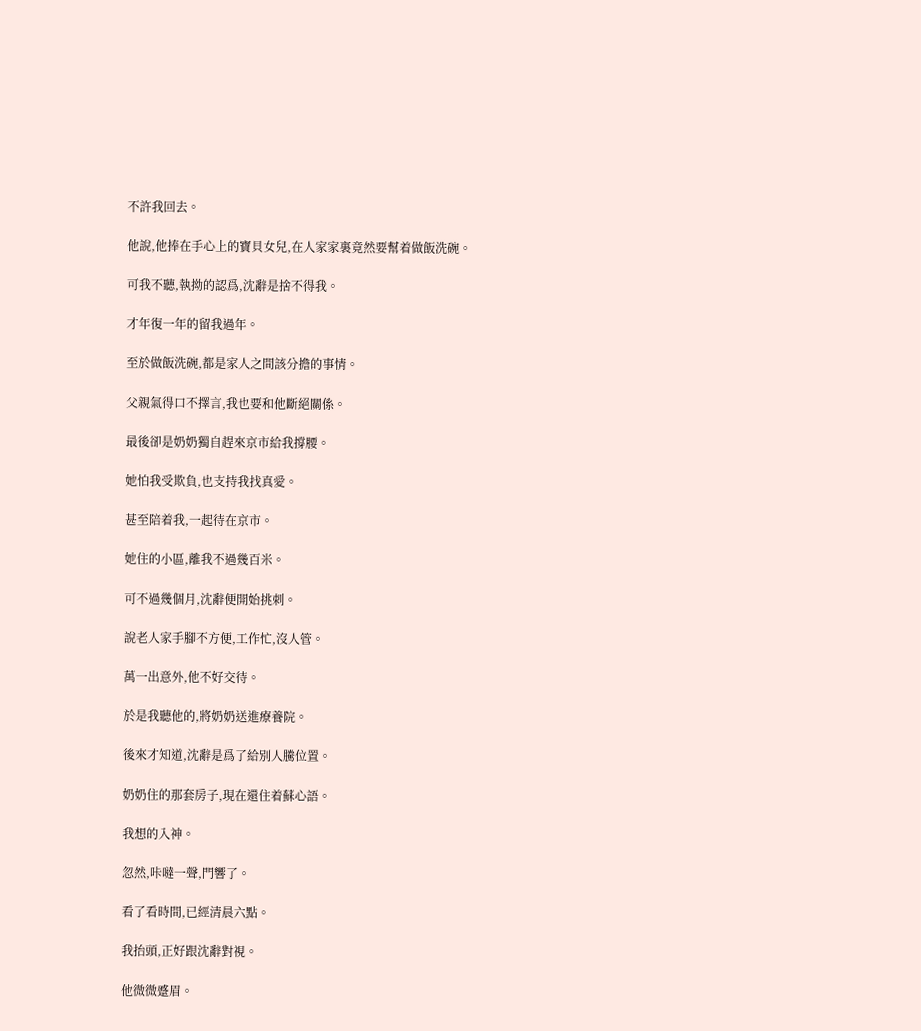不許我回去。

他說,他捧在手心上的寶貝女兒,在人家家裏竟然要幫着做飯洗碗。

可我不聽,執拗的認爲,沈辭是捨不得我。

才年復一年的留我過年。

至於做飯洗碗,都是家人之間該分擔的事情。

父親氣得口不擇言,我也要和他斷絕關係。

最後卻是奶奶獨自趕來京市給我撐腰。

她怕我受欺負,也支持我找真愛。

甚至陪着我,一起待在京市。

她住的小區,離我不過幾百米。

可不過幾個月,沈辭便開始挑刺。

說老人家手腳不方便,工作忙,沒人管。

萬一出意外,他不好交待。

於是我聽他的,將奶奶送進療養院。

後來才知道,沈辭是爲了給別人騰位置。

奶奶住的那套房子,現在還住着蘇心語。

我想的入神。

忽然,咔噠一聲,門響了。

看了看時間,已經清晨六點。

我抬頭,正好跟沈辭對視。

他微微蹙眉。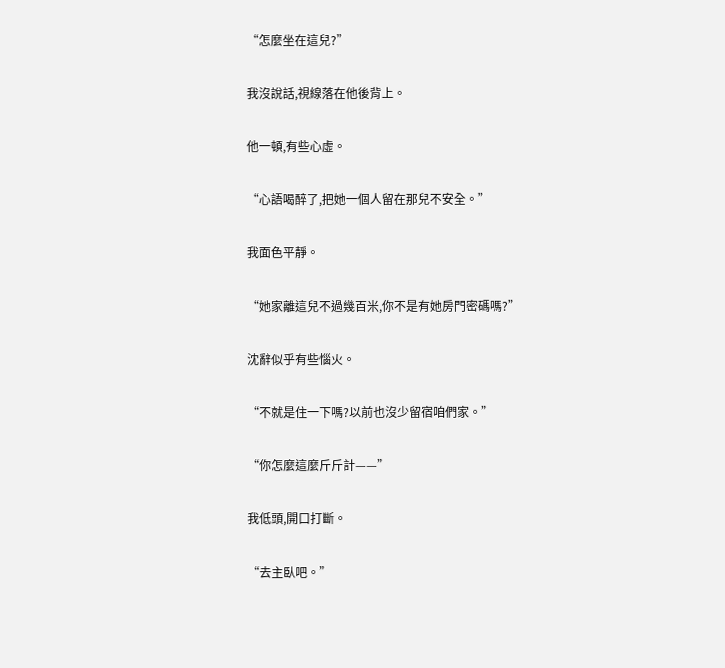“怎麼坐在這兒?”

我沒說話,視線落在他後背上。

他一頓,有些心虛。

“心語喝醉了,把她一個人留在那兒不安全。”

我面色平靜。

“她家離這兒不過幾百米,你不是有她房門密碼嗎?”

沈辭似乎有些惱火。

“不就是住一下嗎?以前也沒少留宿咱們家。”

“你怎麼這麼斤斤計——”

我低頭,開口打斷。

“去主臥吧。”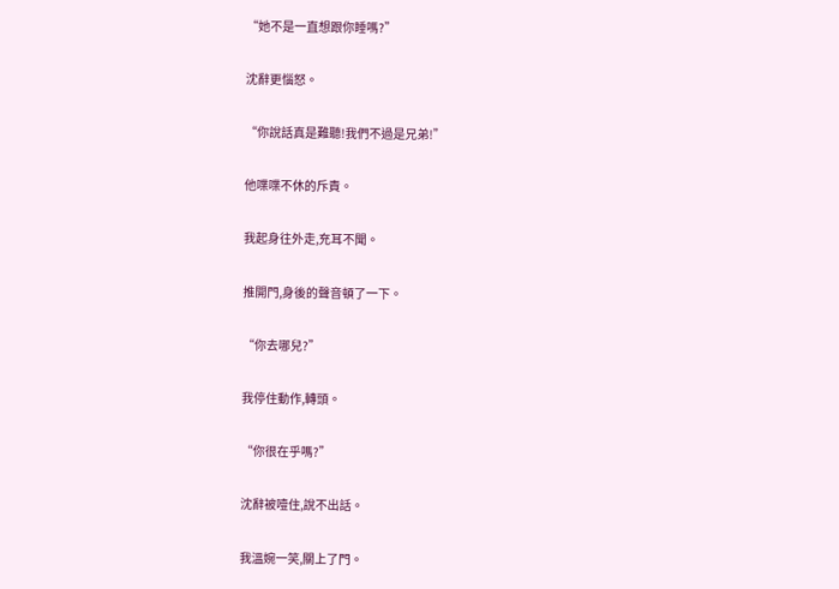“她不是一直想跟你睡嗎?”

沈辭更惱怒。

“你說話真是難聽!我們不過是兄弟!”

他喋喋不休的斥責。

我起身往外走,充耳不聞。

推開門,身後的聲音頓了一下。

“你去哪兒?”

我停住動作,轉頭。

“你很在乎嗎?”

沈辭被噎住,說不出話。

我溫婉一笑,關上了門。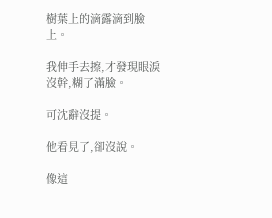樹葉上的滴露滴到臉上。

我伸手去擦,才發現眼淚沒幹,糊了滿臉。

可沈辭沒提。

他看見了,卻沒說。

像這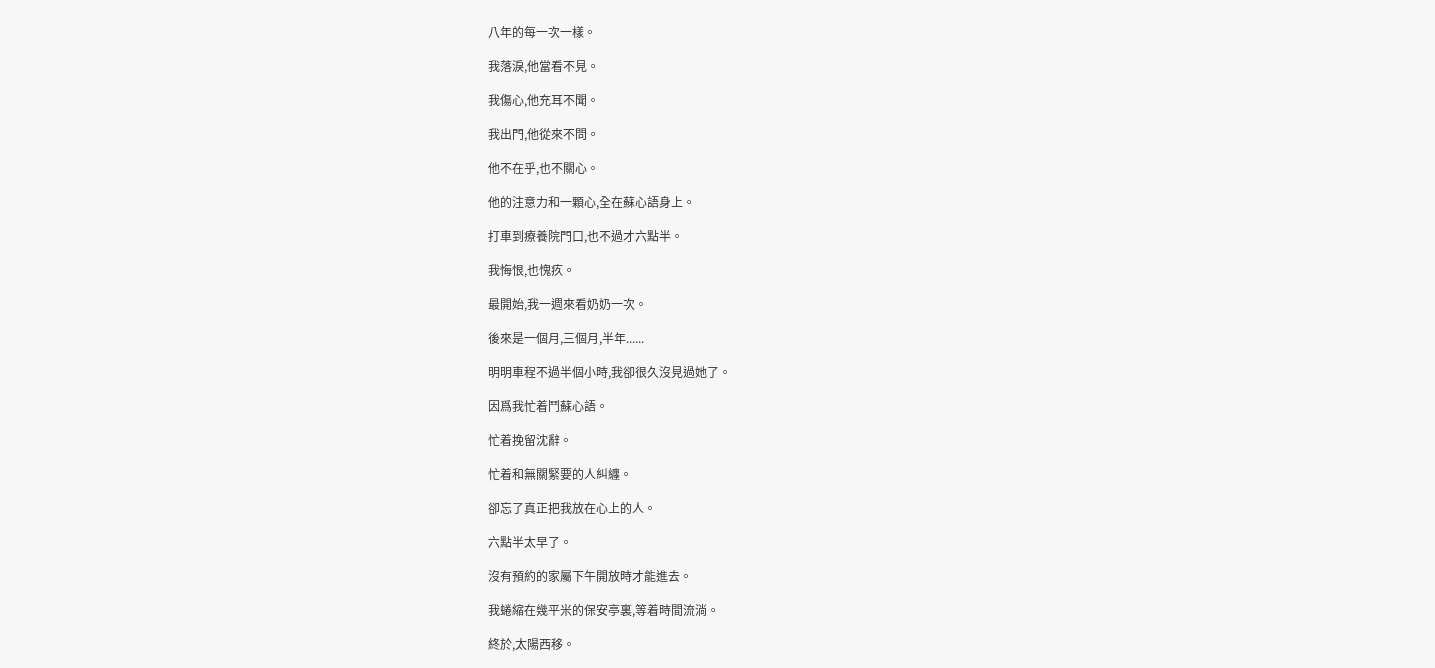八年的每一次一樣。

我落淚,他當看不見。

我傷心,他充耳不聞。

我出門,他從來不問。

他不在乎,也不關心。

他的注意力和一顆心,全在蘇心語身上。

打車到療養院門口,也不過才六點半。

我悔恨,也愧疚。

最開始,我一週來看奶奶一次。

後來是一個月,三個月,半年......

明明車程不過半個小時,我卻很久沒見過她了。

因爲我忙着鬥蘇心語。

忙着挽留沈辭。

忙着和無關緊要的人糾纏。

卻忘了真正把我放在心上的人。

六點半太早了。

沒有預約的家屬下午開放時才能進去。

我蜷縮在幾平米的保安亭裏,等着時間流淌。

終於,太陽西移。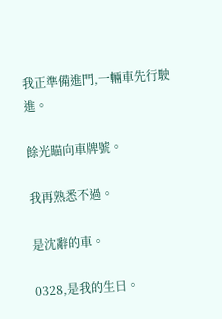我正準備進門,一輛車先行駛進。

餘光瞄向車牌號。

我再熟悉不過。

是沈辭的車。

0328,是我的生日。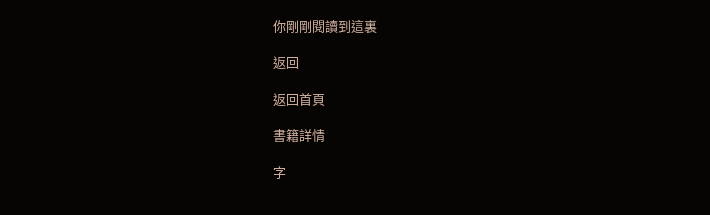你剛剛閱讀到這裏

返回

返回首頁

書籍詳情

字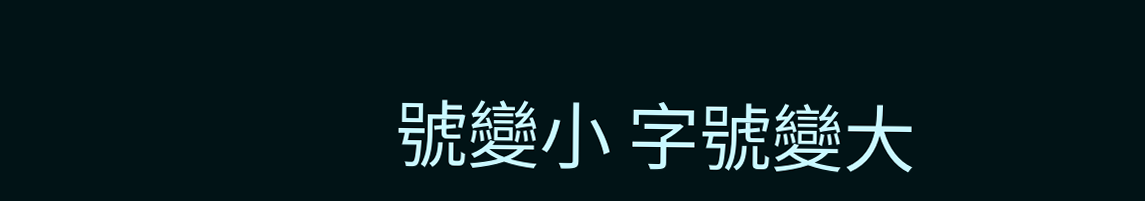號變小 字號變大